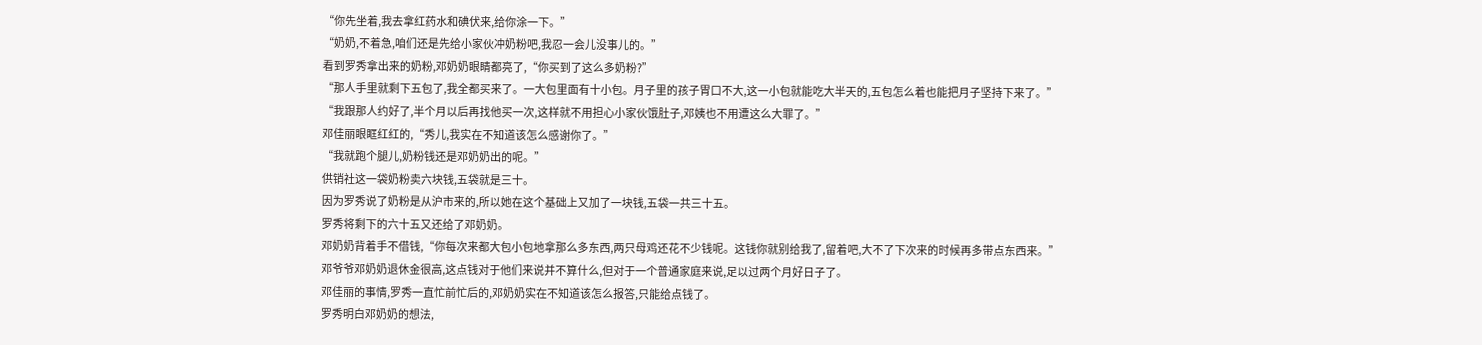“你先坐着,我去拿红药水和碘伏来,给你涂一下。”
“奶奶,不着急,咱们还是先给小家伙冲奶粉吧,我忍一会儿没事儿的。”
看到罗秀拿出来的奶粉,邓奶奶眼睛都亮了,“你买到了这么多奶粉?”
“那人手里就剩下五包了,我全都买来了。一大包里面有十小包。月子里的孩子胃口不大,这一小包就能吃大半天的,五包怎么着也能把月子坚持下来了。”
“我跟那人约好了,半个月以后再找他买一次,这样就不用担心小家伙饿肚子,邓姨也不用遭这么大罪了。”
邓佳丽眼眶红红的,“秀儿,我实在不知道该怎么感谢你了。”
“我就跑个腿儿,奶粉钱还是邓奶奶出的呢。”
供销社这一袋奶粉卖六块钱,五袋就是三十。
因为罗秀说了奶粉是从沪市来的,所以她在这个基础上又加了一块钱,五袋一共三十五。
罗秀将剩下的六十五又还给了邓奶奶。
邓奶奶背着手不借钱,“你每次来都大包小包地拿那么多东西,两只母鸡还花不少钱呢。这钱你就别给我了,留着吧,大不了下次来的时候再多带点东西来。”
邓爷爷邓奶奶退休金很高,这点钱对于他们来说并不算什么,但对于一个普通家庭来说,足以过两个月好日子了。
邓佳丽的事情,罗秀一直忙前忙后的,邓奶奶实在不知道该怎么报答,只能给点钱了。
罗秀明白邓奶奶的想法,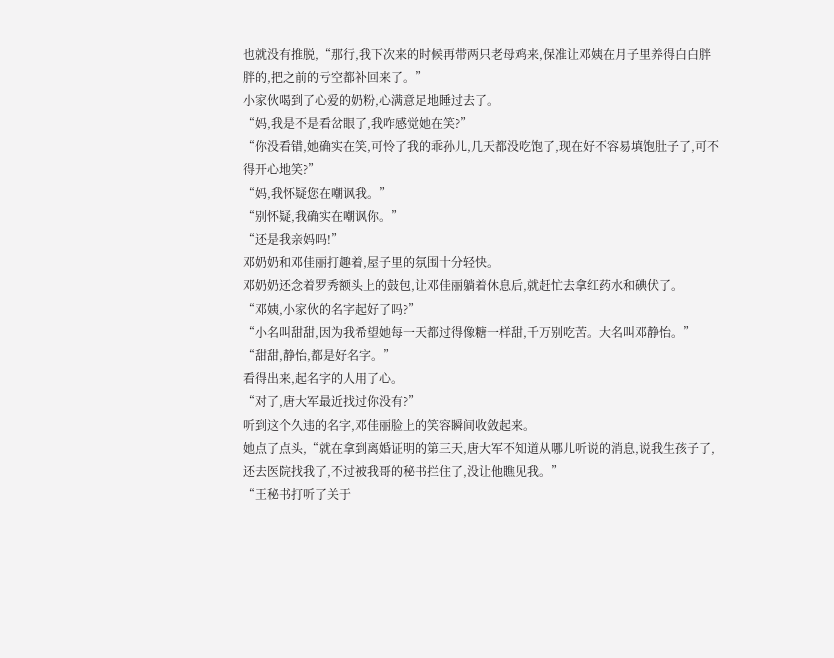也就没有推脱,“那行,我下次来的时候再带两只老母鸡来,保准让邓姨在月子里养得白白胖胖的,把之前的亏空都补回来了。”
小家伙喝到了心爱的奶粉,心满意足地睡过去了。
“妈,我是不是看岔眼了,我咋感觉她在笑?”
“你没看错,她确实在笑,可怜了我的乖孙儿,几天都没吃饱了,现在好不容易填饱肚子了,可不得开心地笑?”
“妈,我怀疑您在嘲讽我。”
“别怀疑,我确实在嘲讽你。”
“还是我亲妈吗!”
邓奶奶和邓佳丽打趣着,屋子里的氛围十分轻快。
邓奶奶还念着罗秀额头上的鼓包,让邓佳丽躺着休息后,就赶忙去拿红药水和碘伏了。
“邓姨,小家伙的名字起好了吗?”
“小名叫甜甜,因为我希望她每一天都过得像糖一样甜,千万别吃苦。大名叫邓静怡。”
“甜甜,静怡,都是好名字。”
看得出来,起名字的人用了心。
“对了,唐大军最近找过你没有?”
听到这个久违的名字,邓佳丽脸上的笑容瞬间收敛起来。
她点了点头,“就在拿到离婚证明的第三天,唐大军不知道从哪儿听说的消息,说我生孩子了,还去医院找我了,不过被我哥的秘书拦住了,没让他瞧见我。”
“王秘书打听了关于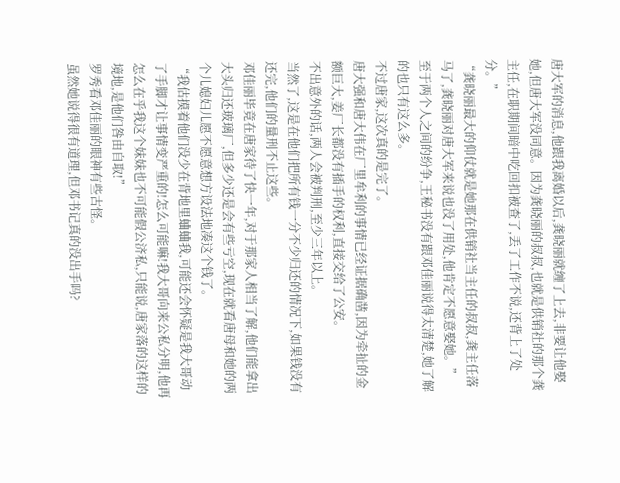唐大军的消息,他跟我离婚以后,龚晓丽就缠了上去,非要让他娶她,但唐大军没同意。因为龚晓丽的叔叔,也就是供销社的那个龚主任,在职期间暗中吃回扣被查了,丢了工作不说,还背上了处分。”
“龚晓丽最大的仰仗就是她那在供销社当主任的叔叔,龚主任落马了,龚晓丽对唐大军来说也没了用处,他肯定不愿意娶她。”
至于两个人之间的纷争,王秘书没有跟邓佳丽说得太清楚,她了解的也只有这么多。
不过唐家,这次真的是完了。
唐大强和唐大伟在厂里牟利的事情已经证据确凿,因为牵扯的金额巨大,姜厂长都没有插手的权利,直接交给了公安。
不出意外的话,两人会被判刑,至少三年以上。
当然了,这是在他们把所有钱一分不少归还的情况下,如果钱没有还完,他们的量刑不止这些。
邓佳丽毕竟在唐家待了快一年,对于那家人相当了解,他们能拿出大头归还玻璃厂,但多少还是会有些亏空,现在就看唐母和她的两个儿媳妇儿愿不愿意想方设法地凑这个钱了。
“我估摸着他们没少在背地里蛐蛐我,可能还会怀疑是我大哥动了手脚才让事情变严重的!怎么可能嘛!我大哥向来公私分明,他再怎么在乎我这个妹妹也不可能假公济私,只能说,唐家落的这样的境地,是他们咎由自取!”
罗秀看邓佳丽的眼神有些古怪。
虽然她说得很有道理,但邓书记真的没出手吗?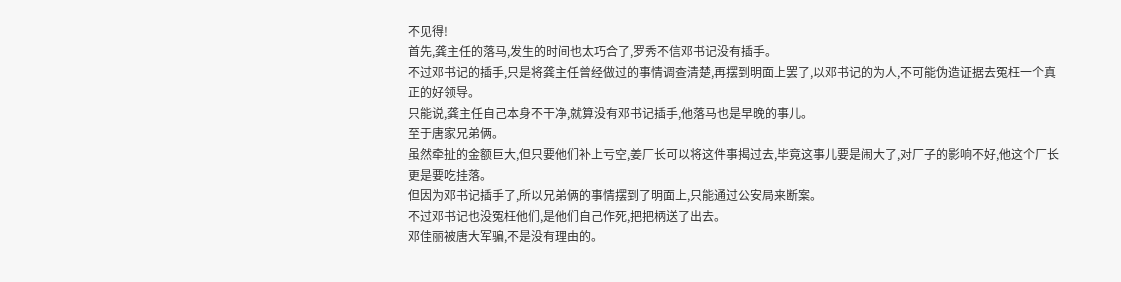不见得!
首先,龚主任的落马,发生的时间也太巧合了,罗秀不信邓书记没有插手。
不过邓书记的插手,只是将龚主任曾经做过的事情调查清楚,再摆到明面上罢了,以邓书记的为人,不可能伪造证据去冤枉一个真正的好领导。
只能说,龚主任自己本身不干净,就算没有邓书记插手,他落马也是早晚的事儿。
至于唐家兄弟俩。
虽然牵扯的金额巨大,但只要他们补上亏空,姜厂长可以将这件事揭过去,毕竟这事儿要是闹大了,对厂子的影响不好,他这个厂长更是要吃挂落。
但因为邓书记插手了,所以兄弟俩的事情摆到了明面上,只能通过公安局来断案。
不过邓书记也没冤枉他们,是他们自己作死,把把柄送了出去。
邓佳丽被唐大军骗,不是没有理由的。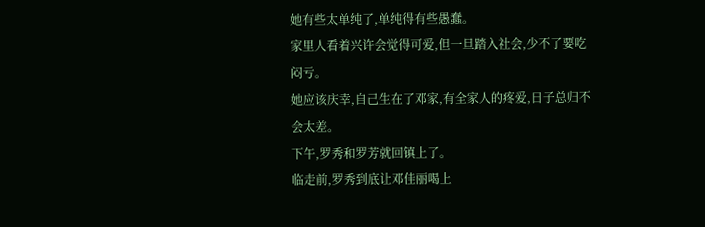她有些太单纯了,单纯得有些愚蠢。
家里人看着兴许会觉得可爱,但一旦踏入社会,少不了要吃闷亏。
她应该庆幸,自己生在了邓家,有全家人的疼爱,日子总归不会太差。
下午,罗秀和罗芳就回镇上了。
临走前,罗秀到底让邓佳丽喝上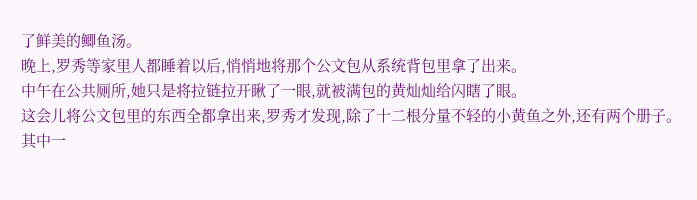了鲜美的鲫鱼汤。
晚上,罗秀等家里人都睡着以后,悄悄地将那个公文包从系统背包里拿了出来。
中午在公共厕所,她只是将拉链拉开瞅了一眼,就被满包的黄灿灿给闪瞎了眼。
这会儿将公文包里的东西全都拿出来,罗秀才发现,除了十二根分量不轻的小黄鱼之外,还有两个册子。
其中一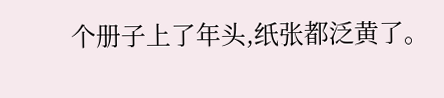个册子上了年头,纸张都泛黄了。